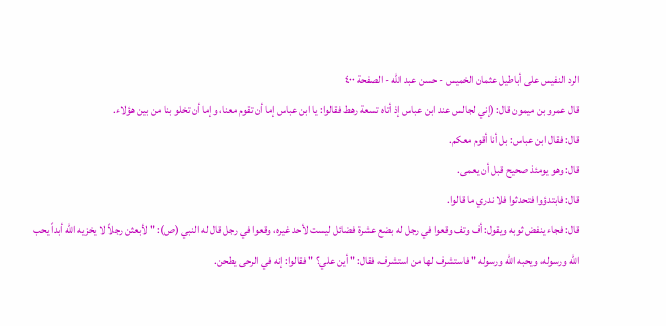الرد النفيس على أباطيل عثمان الخميس - حسن عبد الله - الصفحة ٤٠٠
قال عمرو بن ميمون قال: (إني لجالس عند ابن عباس إذ أتاه تسعة رهط فقالوا: يا ابن عباس إما أن تقوم معنا، وإما أن تخلو بنا من بين هؤلاء.
قال: فقال ابن عباس: بل أنا أقوم معكم.
قال: وهو يومئذ صحيح قبل أن يعمى.
قال: فابتدؤوا فتحدثوا فلا ندري ما قالوا.
قال: فجاء ينفض ثوبه ويقول: أف وتف وقعوا في رجل له بضع عشرة فضائل ليست لأحد غيره، وقعوا في رجل قال له النبي (ص): " لأبعثن رجلاً لا يخزيه الله أبداً يحب الله ورسوله، ويحبه الله ورسوله " فاستشرف لها من استشرف، فقال: " أين علي؟ " فقالوا: إنه في الرحى يطحن.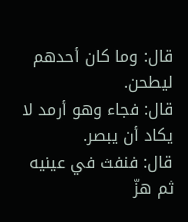قال: وما كان أحدهم ليطحن.
قال: فجاء وهو أرمد لا يكاد أن يبصر.
قال: فنفث في عينيه ثم هزّ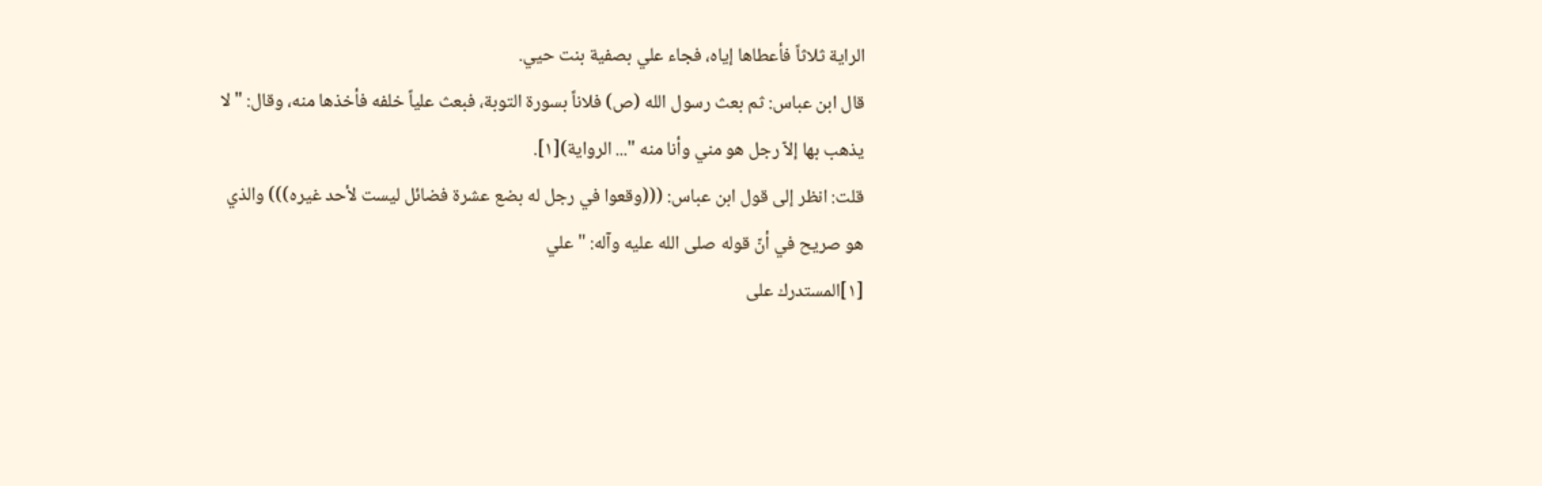الراية ثلاثاً فأعطاها إياه، فجاء علي بصفية بنت حيي.
قال ابن عباس: ثم بعث رسول الله (ص) فلاناً بسورة التوبة، فبعث علياً خلفه فأخذها منه، وقال: " لا يذهب بها إلاّ رجل هو مني وأنا منه "... الرواية)[١].
قلت: انظر إلى قول ابن عباس: (((وقعوا في رجل له بضع عشرة فضائل ليست لأحد غيره))) والذي هو صريح في أنّ قوله صلى الله عليه وآله: " علي
[١]المستدرك على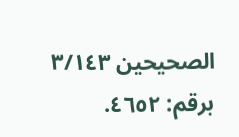الصحيحين ٣/١٤٣ برقم: ٤٦٥٢.